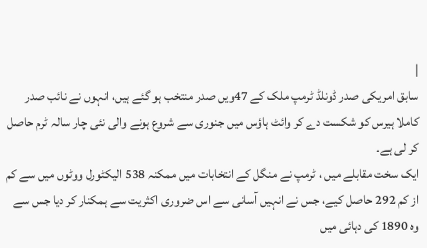|
سابق امریکی صدر ڈونلڈ ٹرمپ ملک کے 47ویں صدر منتخب ہو گئے ہیں، انہوں نے نائب صدر کاملا ہیرس کو شکست دے کر وائٹ ہاؤس میں جنوری سے شروع ہونے والی نئی چار سالہ ٹرم حاصل کر لی ہے۔
ایک سخت مقابلے میں ، ٹرمپ نے منگل کے انتخابات میں ممکنہ 538 الیکٹورل ووٹوں میں سے کم از کم 292 حاصل کیے، جس نے انہیں آسانی سے اس ضروری اکثریت سے ہمکنار کر دیا جس سے وہ 1890 کی دہائی میں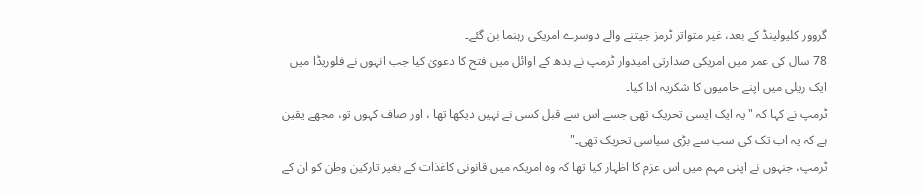گروور کلیولینڈ کے بعد، غیر متواتر ٹرمز جیتنے والے دوسرے امریکی رہنما بن گئے۔
78 سال کی عمر میں امریکی صدارتی امیدوار ٹرمپ نے بدھ کے اوائل میں فتح کا دعویٰ کیا جب انہوں نے فلوریڈا میں ایک ریلی میں اپنے حامیوں کا شکریہ ادا کیا۔
ٹرمپ نے کہا کہ "یہ ایک ایسی تحریک تھی جسے اس سے قبل کسی نے نہیں دیکھا تھا ، اور صاف کہوں تو، مجھے یقین ہے کہ یہ اب تک کی سب سے بڑی سیاسی تحریک تھی۔"
ٹرمپ، جنہوں نے اپنی مہم میں اس عزم کا اظہار کیا تھا کہ وہ امریکہ میں قانونی کاغذات کے بغیر تارکین وطن کو ان کے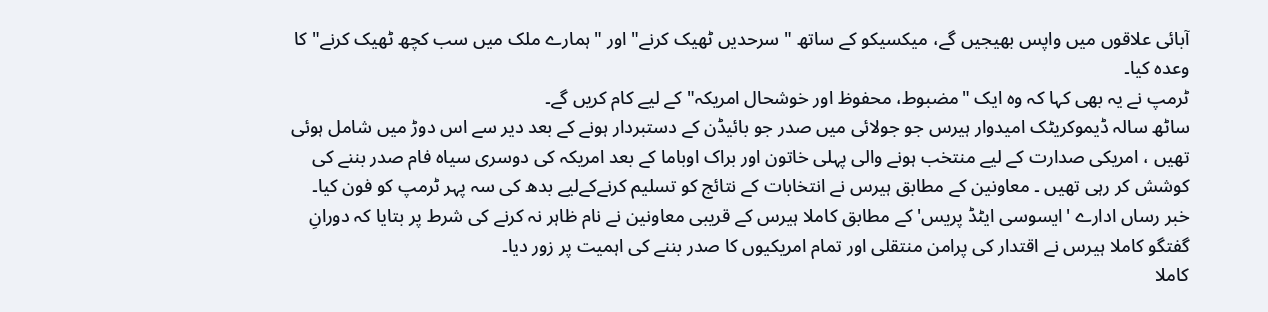آبائی علاقوں میں واپس بھیجیں گے، میکسیکو کے ساتھ " سرحدیں ٹھیک کرنے" اور "ہمارے ملک میں سب کچھ ٹھیک کرنے" کا وعدہ کیا۔
ٹرمپ نے یہ بھی کہا کہ وہ ایک "مضبوط، محفوظ اور خوشحال امریکہ" کے لیے کام کریں گے۔
ساٹھ سالہ ڈیموکریٹک امیدوار ہیرس جو جولائی میں صدر جو بائیڈن کے دستبردار ہونے کے بعد دیر سے اس دوڑ میں شامل ہوئی تھیں ، امریکی صدارت کے لیے منتخب ہونے والی پہلی خاتون اور براک اوباما کے بعد امریکہ کی دوسری سیاہ فام صدر بننے کی کوشش کر رہی تھیں ۔ معاونین کے مطابق ہیرس نے انتخابات کے نتائج کو تسلیم کرنےکےلیے بدھ کی سہ پہر ٹرمپ کو فون کیا۔
خبر رساں ادارے 'ایسوسی ایٹڈ پریس' کے مطابق کاملا ہیرس کے قریبی معاونین نے نام ظاہر نہ کرنے کی شرط پر بتایا کہ دورانِ گفتگو کاملا ہیرس نے اقتدار کی پرامن منتقلی اور تمام امریکیوں کا صدر بننے کی اہمیت پر زور دیا۔
کاملا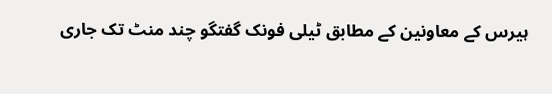ہیرس کے معاونین کے مطابق ٹیلی فونک گفتگو چند منٹ تک جاری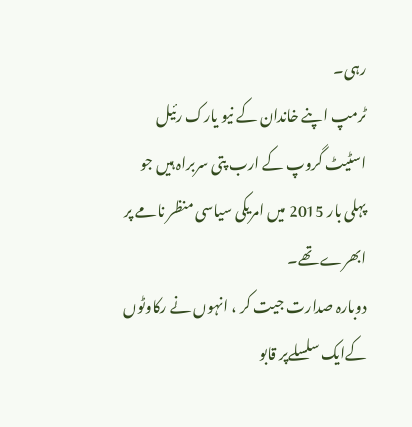رہی۔
ٹرمپ اپنے خاندان کے نیو یارک رئیل اسٹیٹ گروپ کے ارب پتی سربراہ ہیں جو پہلی بار 2015 میں امریکی سیاسی منظر نامے پر ابھرے تھے۔
دوبارہ صدارت جیت کر ، انہوں نے رکاوٹوں کےایک سلسلےپر قابو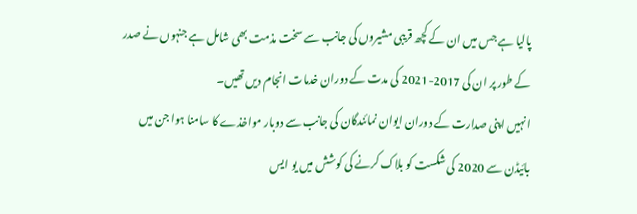پالیا ہے جس میں ان کے کچھ قریبی مشیروں کی جانب سے سخت مذمت بھی شامل ہے جنہوں نے صدر کے طور پر ان کی 2017-2021 کی مدت کے دوران خدمات انجام دیں تھیں۔
انہیں اپنی صدارت کے دوران ایوان نمائندگان کی جانب سے دوبار مواخذے کا سامنا ہوا جن میں بائیڈن سے 2020 کی شکست کو بلاک کرنے کی کوشش میں یو ایس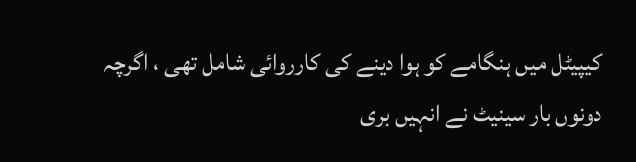کیپیٹل میں ہنگامے کو ہوا دینے کی کارروائی شامل تھی ، اگرچہ دونوں بار سینیٹ نے انہیں بری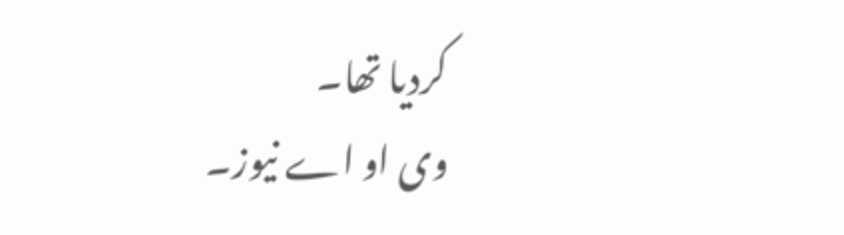کردیا تھا۔
وی او اے نیوز۔